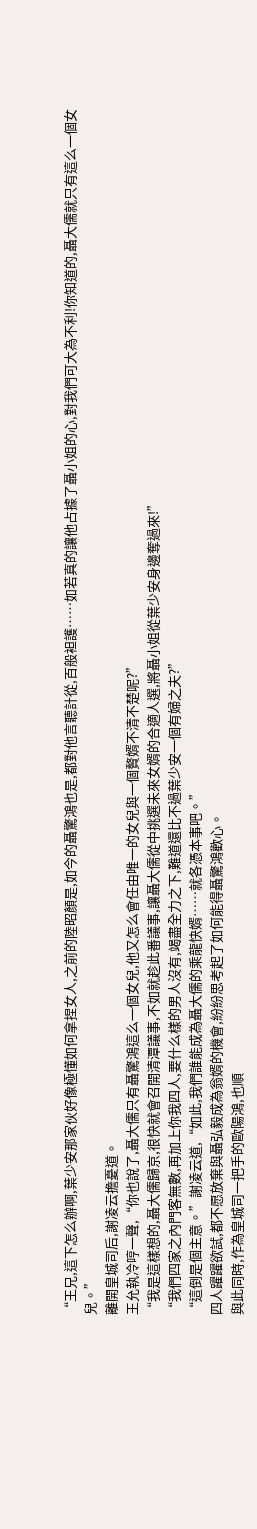“王兄,這下怎么辦啊,葉少安那家伙好像極懂如何拿捏女人,之前的陸昭顏是,如今的聶驚鴻也是,都對他言聽計從,百般袒護……如若真的讓他占據了聶小姐的心,對我們可大為不利!你知道的,聶大儒就只有這么一個女兒。”
離開皇城司后,謝凌云擔憂道。
王允執冷哼一聲,“你也說了,聶大儒只有聶驚鴻這么一個女兒,他又怎么會任由唯一的女兒與一個贅婿不清不楚呢?”
“我是這樣想的,聶大儒歸京,很快就會召開清潭議事,不如就趁此番議事,讓聶大儒從中挑選未來女婿的合適人選,將聶小姐從葉少安身邊奪過來!”
“我們四家之內門客無數,再加上你我四人,要什么樣的男人沒有,竭盡全力之下,難道還比不過葉少安一個有婦之夫?”
“這倒是個主意。”謝凌云道,“如此,我們誰能成為聶大儒的乘龍快婿……就各憑本事吧。”
四人躍躍欲試,都不愿放棄與聶弘毅成為翁婿的機會,紛紛思考起了如何能得聶驚鴻歡心。
與此同時,作為皇城司一把手的歐陽鴻,也順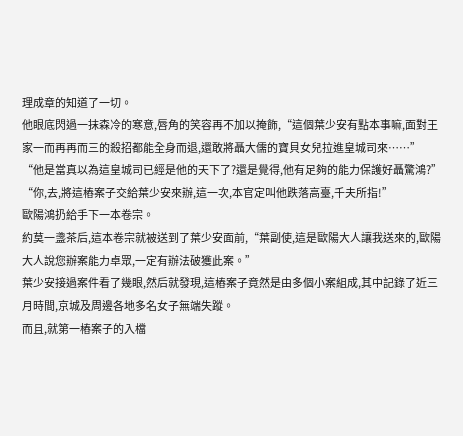理成章的知道了一切。
他眼底閃過一抹森冷的寒意,唇角的笑容再不加以掩飾,“這個葉少安有點本事嘛,面對王家一而再再而三的殺招都能全身而退,還敢將聶大儒的寶貝女兒拉進皇城司來……”
“他是當真以為這皇城司已經是他的天下了?還是覺得,他有足夠的能力保護好聶驚鴻?”
“你,去,將這樁案子交給葉少安來辦,這一次,本官定叫他跌落高臺,千夫所指!”
歐陽鴻扔給手下一本卷宗。
約莫一盞茶后,這本卷宗就被送到了葉少安面前,“葉副使,這是歐陽大人讓我送來的,歐陽大人說您辦案能力卓眾,一定有辦法破獲此案。”
葉少安接過案件看了幾眼,然后就發現,這樁案子竟然是由多個小案組成,其中記錄了近三月時間,京城及周邊各地多名女子無端失蹤。
而且,就第一樁案子的入檔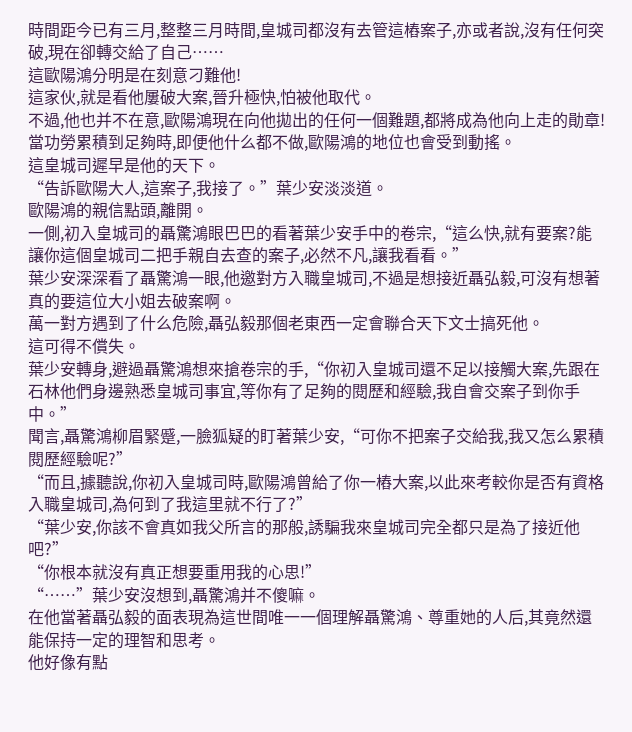時間距今已有三月,整整三月時間,皇城司都沒有去管這樁案子,亦或者說,沒有任何突破,現在卻轉交給了自己……
這歐陽鴻分明是在刻意刁難他!
這家伙,就是看他屢破大案,晉升極快,怕被他取代。
不過,他也并不在意,歐陽鴻現在向他拋出的任何一個難題,都將成為他向上走的勛章!
當功勞累積到足夠時,即便他什么都不做,歐陽鴻的地位也會受到動搖。
這皇城司遲早是他的天下。
“告訴歐陽大人,這案子,我接了。”葉少安淡淡道。
歐陽鴻的親信點頭,離開。
一側,初入皇城司的聶驚鴻眼巴巴的看著葉少安手中的卷宗,“這么快,就有要案?能讓你這個皇城司二把手親自去查的案子,必然不凡,讓我看看。”
葉少安深深看了聶驚鴻一眼,他邀對方入職皇城司,不過是想接近聶弘毅,可沒有想著真的要這位大小姐去破案啊。
萬一對方遇到了什么危險,聶弘毅那個老東西一定會聯合天下文士搞死他。
這可得不償失。
葉少安轉身,避過聶驚鴻想來搶卷宗的手,“你初入皇城司還不足以接觸大案,先跟在石林他們身邊熟悉皇城司事宜,等你有了足夠的閱歷和經驗,我自會交案子到你手中。”
聞言,聶驚鴻柳眉緊蹙,一臉狐疑的盯著葉少安,“可你不把案子交給我,我又怎么累積閱歷經驗呢?”
“而且,據聽說,你初入皇城司時,歐陽鴻曾給了你一樁大案,以此來考較你是否有資格入職皇城司,為何到了我這里就不行了?”
“葉少安,你該不會真如我父所言的那般,誘騙我來皇城司完全都只是為了接近他吧?”
“你根本就沒有真正想要重用我的心思!”
“……”葉少安沒想到,聶驚鴻并不傻嘛。
在他當著聶弘毅的面表現為這世間唯一一個理解聶驚鴻、尊重她的人后,其竟然還能保持一定的理智和思考。
他好像有點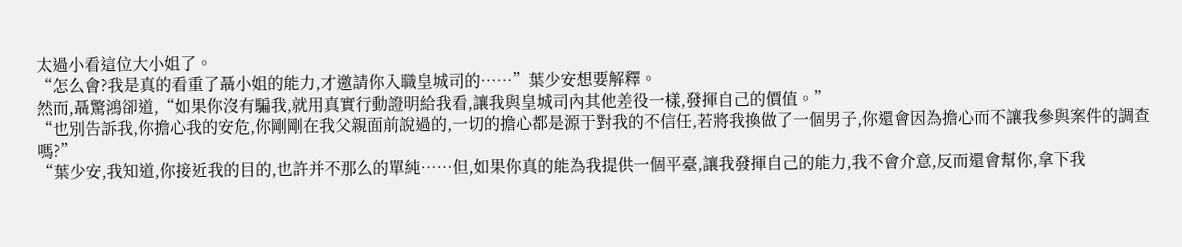太過小看這位大小姐了。
“怎么會?我是真的看重了聶小姐的能力,才邀請你入職皇城司的……”葉少安想要解釋。
然而,聶驚鴻卻道,“如果你沒有騙我,就用真實行動證明給我看,讓我與皇城司內其他差役一樣,發揮自己的價值。”
“也別告訴我,你擔心我的安危,你剛剛在我父親面前說過的,一切的擔心都是源于對我的不信任,若將我換做了一個男子,你還會因為擔心而不讓我參與案件的調查嗎?”
“葉少安,我知道,你接近我的目的,也許并不那么的單純……但,如果你真的能為我提供一個平臺,讓我發揮自己的能力,我不會介意,反而還會幫你,拿下我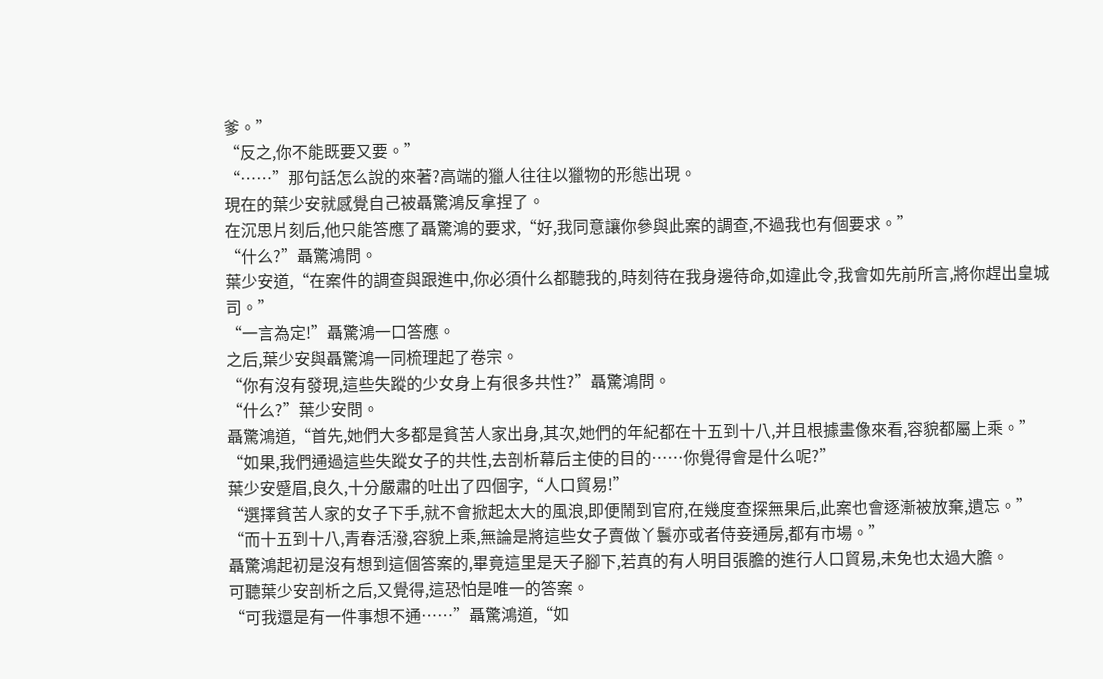爹。”
“反之,你不能既要又要。”
“……”那句話怎么說的來著?高端的獵人往往以獵物的形態出現。
現在的葉少安就感覺自己被聶驚鴻反拿捏了。
在沉思片刻后,他只能答應了聶驚鴻的要求,“好,我同意讓你參與此案的調查,不過我也有個要求。”
“什么?”聶驚鴻問。
葉少安道,“在案件的調查與跟進中,你必須什么都聽我的,時刻待在我身邊待命,如違此令,我會如先前所言,將你趕出皇城司。”
“一言為定!”聶驚鴻一口答應。
之后,葉少安與聶驚鴻一同梳理起了卷宗。
“你有沒有發現,這些失蹤的少女身上有很多共性?”聶驚鴻問。
“什么?”葉少安問。
聶驚鴻道,“首先,她們大多都是貧苦人家出身,其次,她們的年紀都在十五到十八,并且根據畫像來看,容貌都屬上乘。”
“如果,我們通過這些失蹤女子的共性,去剖析幕后主使的目的……你覺得會是什么呢?”
葉少安蹙眉,良久,十分嚴肅的吐出了四個字,“人口貿易!”
“選擇貧苦人家的女子下手,就不會掀起太大的風浪,即便鬧到官府,在幾度查探無果后,此案也會逐漸被放棄,遺忘。”
“而十五到十八,青春活潑,容貌上乘,無論是將這些女子賣做丫鬟亦或者侍妾通房,都有市場。”
聶驚鴻起初是沒有想到這個答案的,畢竟這里是天子腳下,若真的有人明目張膽的進行人口貿易,未免也太過大膽。
可聽葉少安剖析之后,又覺得,這恐怕是唯一的答案。
“可我還是有一件事想不通……”聶驚鴻道,“如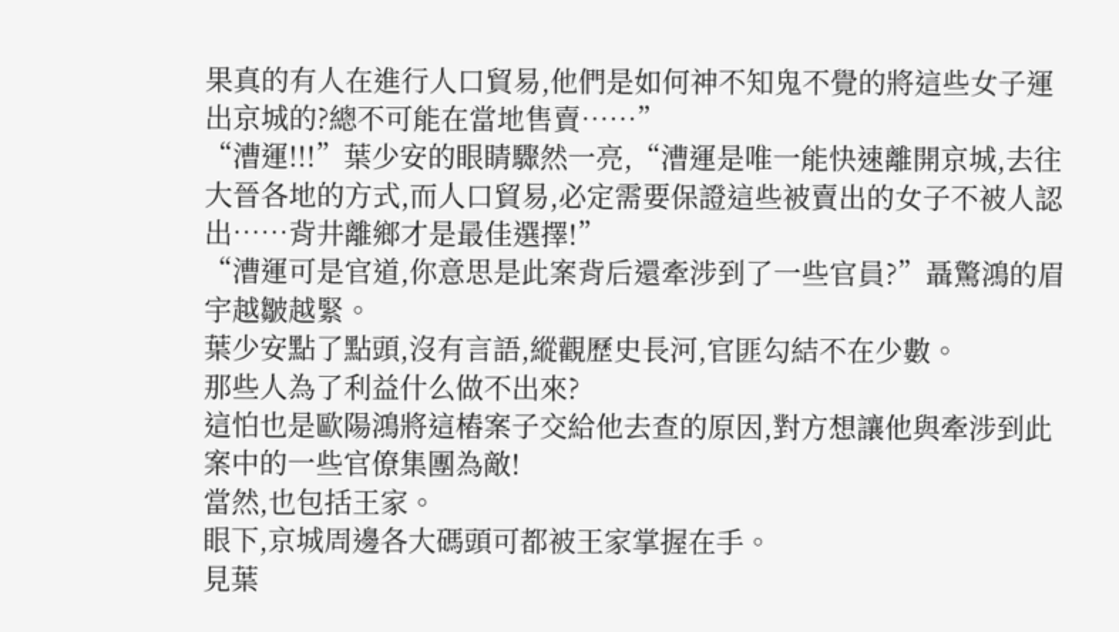果真的有人在進行人口貿易,他們是如何神不知鬼不覺的將這些女子運出京城的?總不可能在當地售賣……”
“漕運!!!”葉少安的眼睛驟然一亮,“漕運是唯一能快速離開京城,去往大晉各地的方式,而人口貿易,必定需要保證這些被賣出的女子不被人認出……背井離鄉才是最佳選擇!”
“漕運可是官道,你意思是此案背后還牽涉到了一些官員?”聶驚鴻的眉宇越皺越緊。
葉少安點了點頭,沒有言語,縱觀歷史長河,官匪勾結不在少數。
那些人為了利益什么做不出來?
這怕也是歐陽鴻將這樁案子交給他去查的原因,對方想讓他與牽涉到此案中的一些官僚集團為敵!
當然,也包括王家。
眼下,京城周邊各大碼頭可都被王家掌握在手。
見葉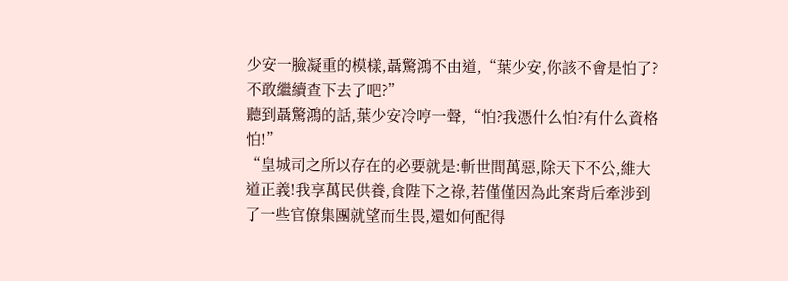少安一臉凝重的模樣,聶驚鴻不由道,“葉少安,你該不會是怕了?不敢繼續查下去了吧?”
聽到聶驚鴻的話,葉少安冷哼一聲,“怕?我憑什么怕?有什么資格怕!”
“皇城司之所以存在的必要就是:斬世間萬惡,除天下不公,維大道正義!我享萬民供養,食陛下之祿,若僅僅因為此案背后牽涉到了一些官僚集團就望而生畏,還如何配得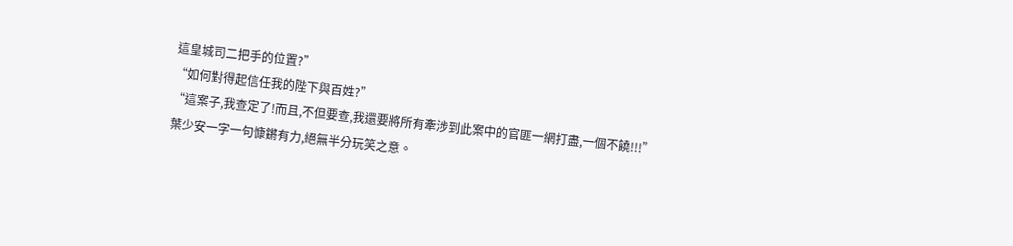這皇城司二把手的位置?”
“如何對得起信任我的陛下與百姓?”
“這案子,我查定了!而且,不但要查,我還要將所有牽涉到此案中的官匪一網打盡,一個不饒!!!”
葉少安一字一句慷鏘有力,絕無半分玩笑之意。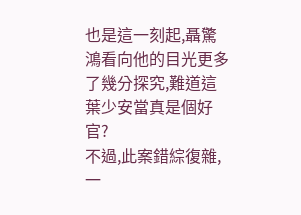也是這一刻起,聶驚鴻看向他的目光更多了幾分探究,難道這葉少安當真是個好官?
不過,此案錯綜復雜,一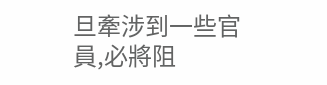旦牽涉到一些官員,必將阻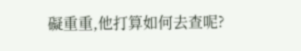礙重重,他打算如何去查呢?